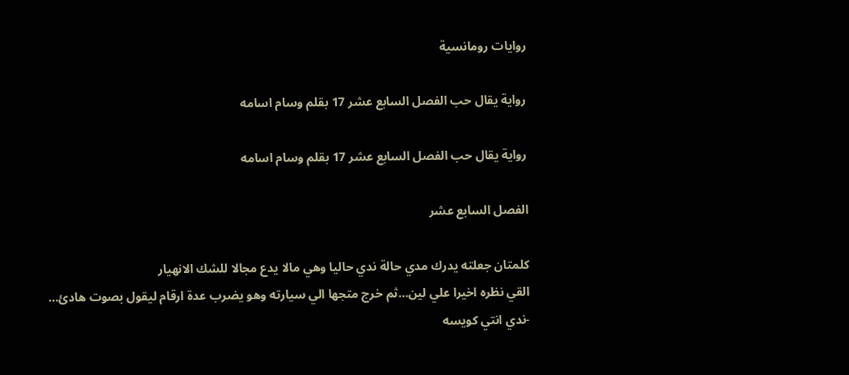روايات رومانسية

رواية يقال حب الفصل السابع عشر 17 بقلم وسام اسامه

رواية يقال حب الفصل السابع عشر 17 بقلم وسام اسامه

الفصل السابع عشر

كلمتان جعلته يدرك مدي حالة ندي حاليا وهي مالا يدع مجالا للشك الانهيار
القي نظره اخيرا علي لين…ثم خرج متجها الي سيارته وهو يضرب عدة ارقام ليقول بصوت هادئ…
-ندي انتي كويسه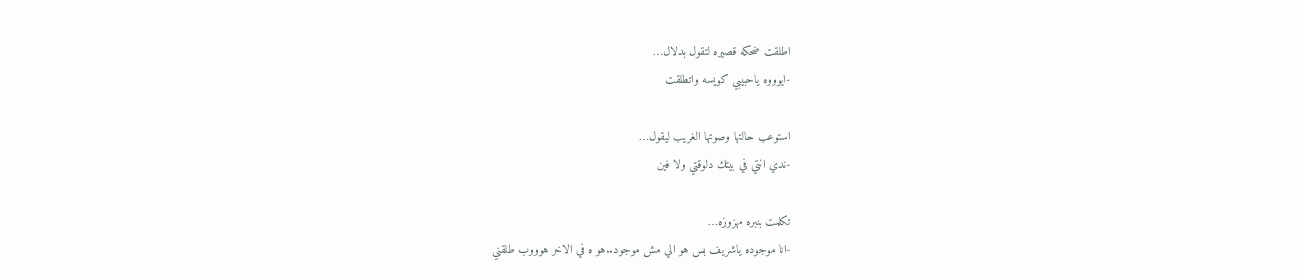اطلقت ضحكه قصيره لتقول بدلال…
-ايوووه ياحبيبي كويسه واتطلقت

استوعب حالتها وصوتها الغريب ليقول…
-ندي انتي في بيتك دلوقتي ولا فين

تكلمت بنبره مهزوزه…
-انا موجوده ياشريف بس هو الي مش موجود..هو ه في الاخر هوووب طلقني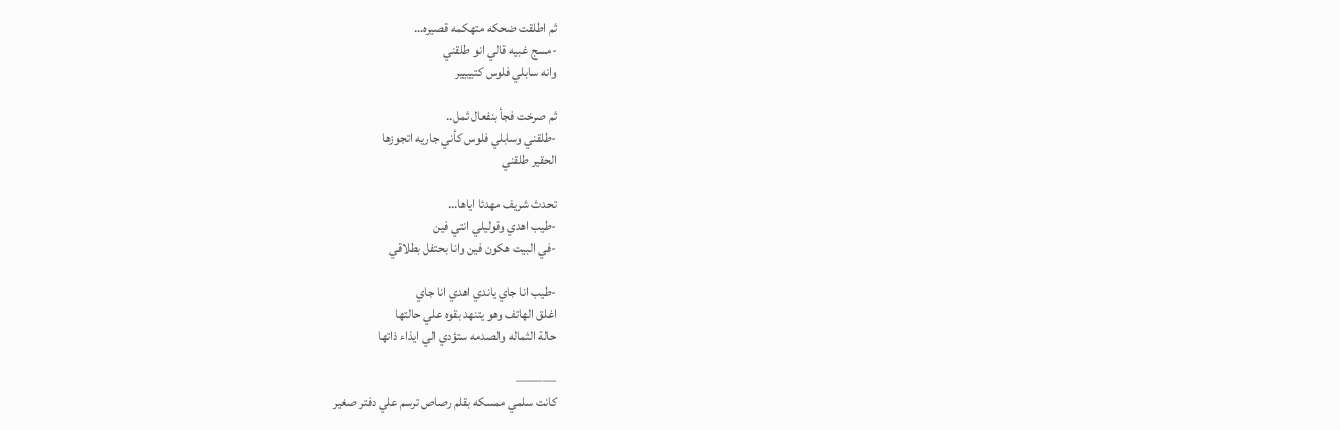ثم اطلقت ضحكه متهكمه قصيره…
-مسج غبيه قالي انو طلقني
وانه سابلي فلوس كتيييير

ثم صرخت فجأ بنفعال ثمل..
-طلقني وسابلي فلوس كأني جاريه اتجوزها
الحقير طلقني

تحدث شريف مهدئا اياها…
-طيب اهدي وقوليلي انتي فين
-في البيت هكون فين وانا بحتفل بطلاقي

-طيب انا جاي ياندي اهدي انا جاي
اغلق الهاتف وهو يتنهد بقوه علي حالتها
حالة الثماله والصدمه ستؤدي الي ايذاء ذاتها

———
كانت سلمي ممسكه بقلم رصاص ترسم علي دفتر صغير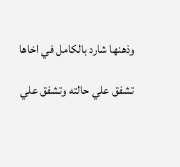وذهنها شارد بالكامل في اخاها

تشفق علي حالته وتشفق علي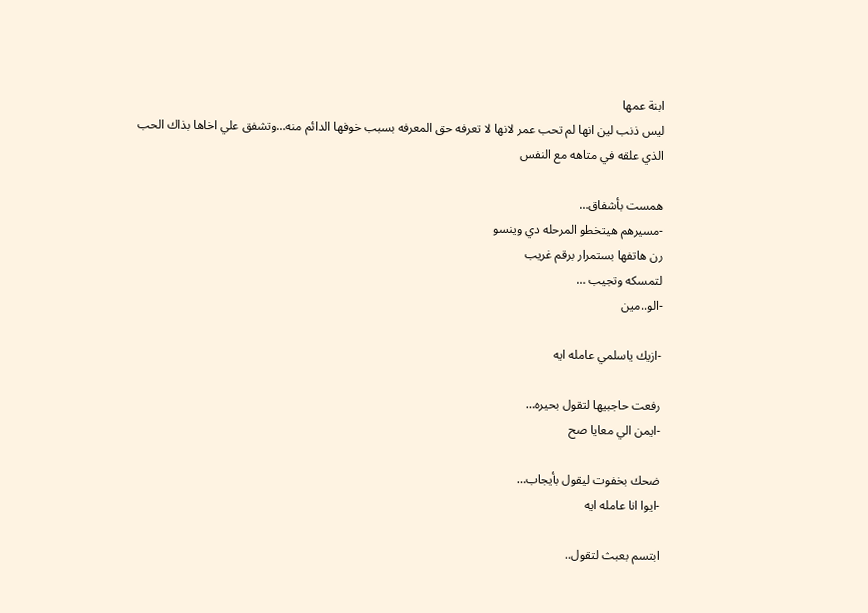ابنة عمها
ليس ذنب لين انها لم تحب عمر لانها لا تعرفه حق المعرفه بسبب خوفها الدائم منه…وتشفق علي اخاها بذاك الحب الذي علقه في متاهه مع النفس

همست بأشفاق…
-مسيرهم هيتخطو المرحله دي وينسو
رن هاتفها بستمرار برقم غريب
لتمسكه وتجيب …
-الو..مين

-ازيك ياسلمي عامله ايه

رفعت حاجبيها لتقول بحيره…
-ايمن الي معايا صح

ضحك بخفوت ليقول بأيجاب…
-ايوا انا عامله ايه

ابتسم بعبث لتقول..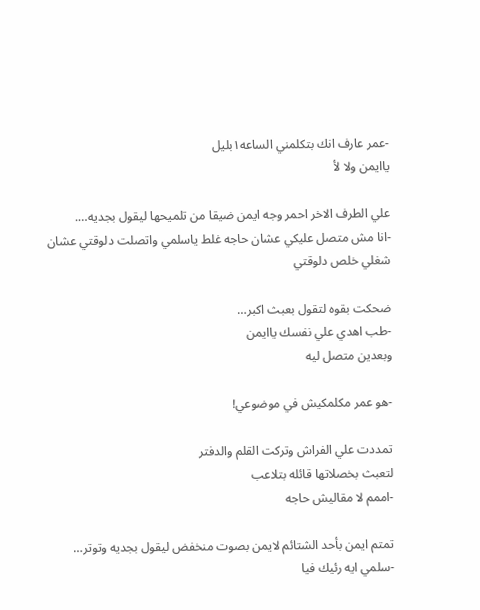-عمر عارف انك بتكلمني الساعه١بليل
ياايمن ولا لأ

علي الطرف الاخر احمر وجه ايمن ضيقا من تلميحها ليقول بجديه….
-انا مش متصل عليكي عشان حاجه غلط ياسلمي واتصلت دلوقتي عشان شغلي خلص دلوقتي

ضحكت بقوه لتقول بعبث اكبر…
-طب اهدي علي نفسك ياايمن
وبعدين متصل ليه

-هو عمر مكلمكيش في موضوعي!

تمددت علي الفراش وتركت القلم والدفتر
لتعبث بخصلاتها قائله بتلاعب
-اممم لا مقاليش حاجه

تمتم ايمن بأحد الشتائم لايمن بصوت منخفض ليقول بجديه وتوتر…
-سلمي ايه رئيك فيا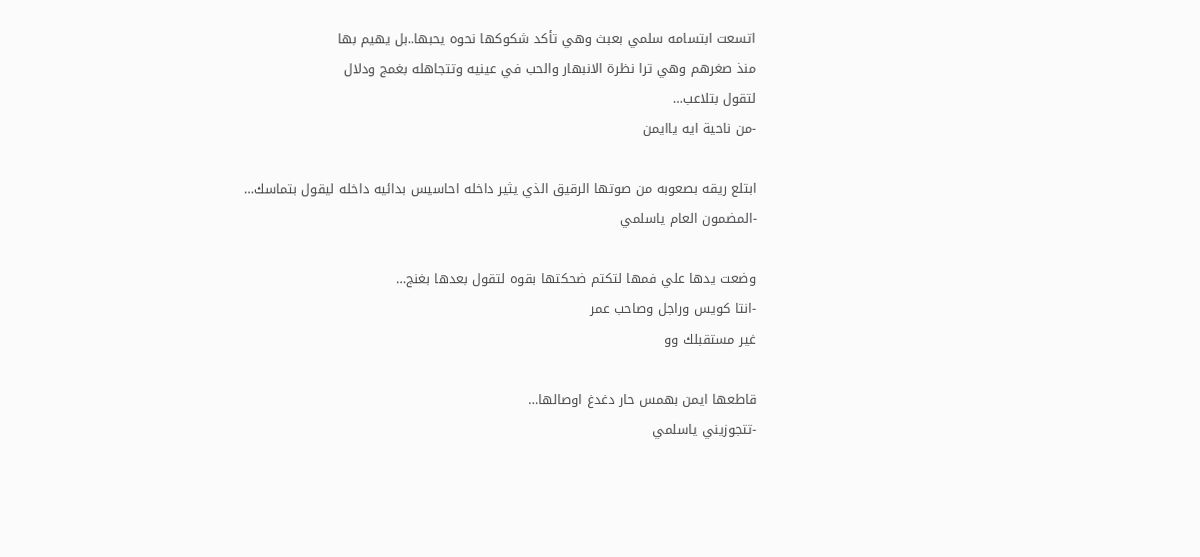اتسعت ابتسامه سلمي بعبث وهي تأكد شكوكها نحوه يحبها..بل يهيم بها
منذ صغرهم وهي ترا نظرة الانبهار والحب في عينيه وتتجاهله بغمج ودلال
لتقول بتلاعب…
-من ناحية ايه ياايمن

ابتلع ريقه بصعوبه من صوتها الرقيق الذي يثير داخله احاسيس بدائيه داخله ليقول بتماسك…
-المضمون العام ياسلمي

وضعت يدها علي فمها لتكتم ضحكتها بقوه لتقول بعدها بغنج…
-انتا كويس وراجل وصاحب عمر
غير مستقبلك وو

قاطعها ايمن بهمس حار دغدغ اوصالها…
-تتجوزيني ياسلمي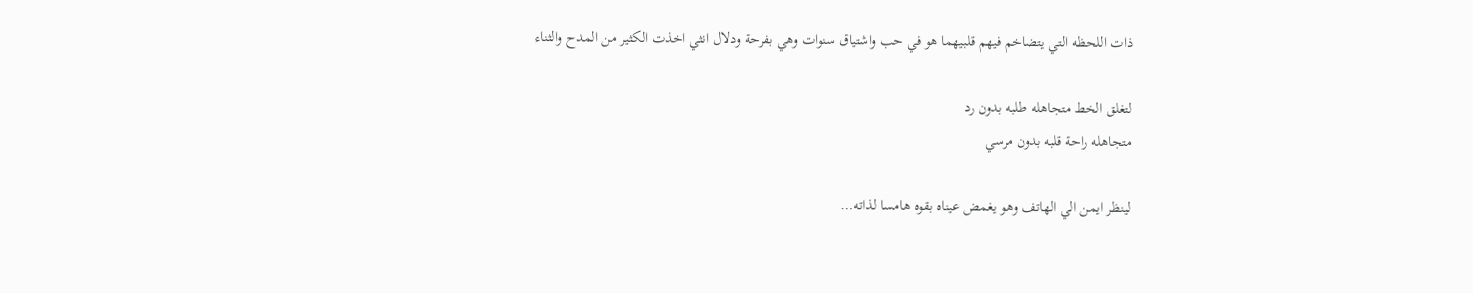ذات اللحظه التي يتضاخم فيهم قلبيهما هو في حب واشتياق سنوات وهي بفرحة ودلال انثي اخذت الكثير من المدح والثناء

لتغلق الخط متجاهله طلبه بدون رد
متجاهله راحة قلبه بدون مرسي

لينظر ايمن الي الهاتف وهو يغمض عيناه بقوه هامسا لذاته…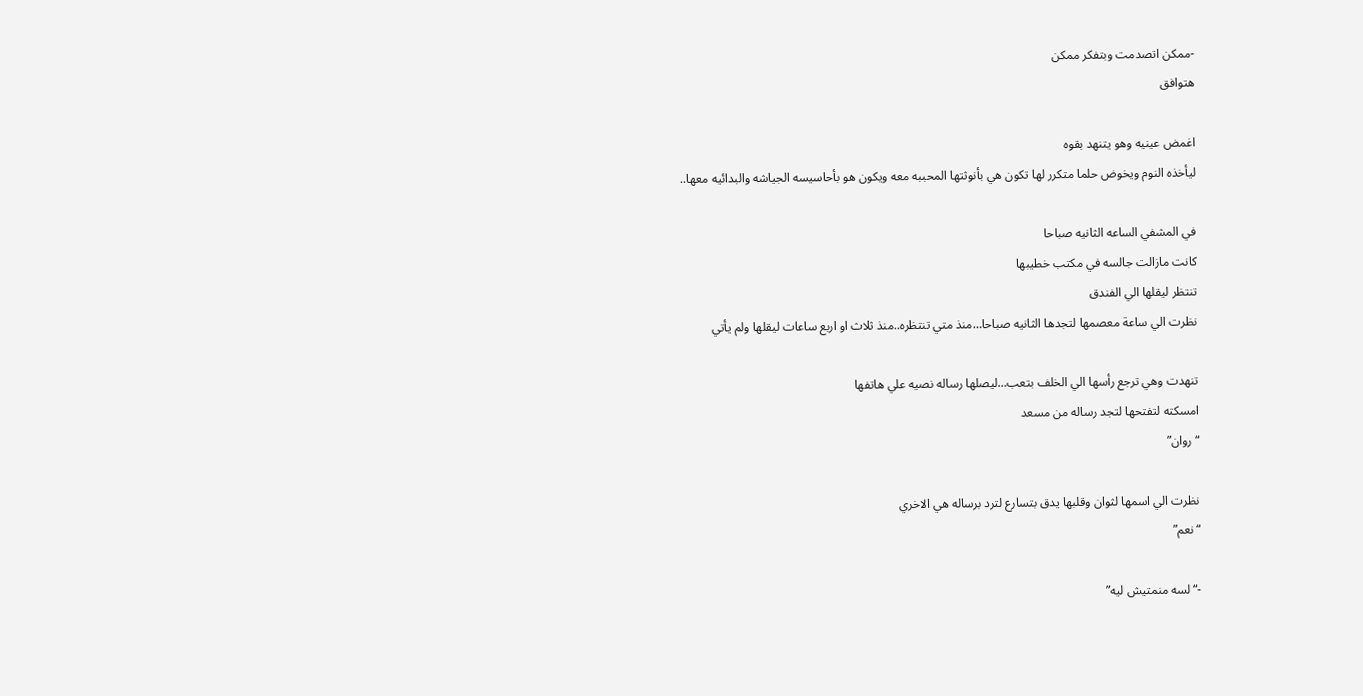-ممكن اتصدمت وبتفكر ممكن
هتوافق

اغمض عينيه وهو يتنهد بقوه
ليأخذه النوم ويخوض حلما متكرر لها تكون هي بأنوثتها المحببه معه ويكون هو بأحاسيسه الجياشه والبدائيه معها..

في المشفي الساعه الثانيه صباحا
كانت مازالت جالسه في مكتب خطيبها
تنتظر ليقلها الي الفندق
نظرت الي ساعة معصمها لتجدها الثانيه صباحا…منذ متي تنتظره..منذ ثلاث او اربع ساعات ليقلها ولم يأتي

تنهدت وهي ترجع رأسها الي الخلف بتعب…ليصلها رساله نصيه علي هاتفها
امسكته لتفتحها لتجد رساله من مسعد
“روان”

نظرت الي اسمها لثوان وقلبها يدق بتسارع لترد برساله هي الاخري
“نعم”

-“لسه منمتيش ليه”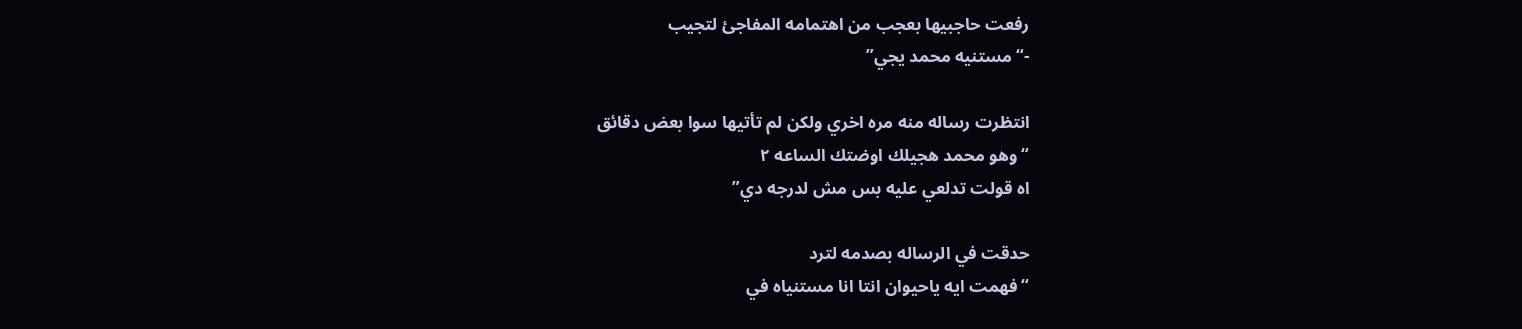رفعت حاجبيها بعجب من اهتمامه المفاجئ لتجيب
-“مستنيه محمد يجي”

انتظرت رساله منه مره اخري ولكن لم تأتيها سوا بعض دقائق
“وهو محمد هجيلك اوضتك الساعه ٢
اه قولت تدلعي عليه بس مش لدرجه دي”

حدقت في الرساله بصدمه لترد
“فهمت ايه ياحيوان انتا انا مستنياه في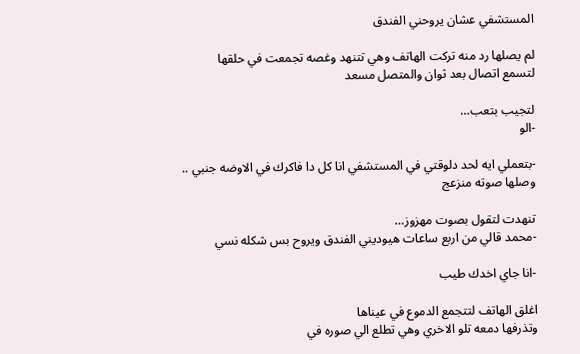المستشفي عشان يروحني الفندق

لم يصلها رد منه تركت الهاتف وهي تتنهد وغصه تجمعت في حلقها
لتسمع اتصال بعد ثوان والمتصل مسعد

لتجيب بتعب…
-الو

-بتعملي ايه لحد دلوقتي في المستشفي انا كل دا فاكرك في الاوضه جنبي ..
وصلها صوته منزعج

تنهدت لتقول بصوت مهزوز…
-محمد قالي من اربع ساعات هيوديني الفندق ويروح بس شكله نسي

-انا جاي اخدك طيب

اغلق الهاتف لتتجمع الدموع في عيناها
وتذرفها دمعه تلو الاخري وهي تطلع الي صوره في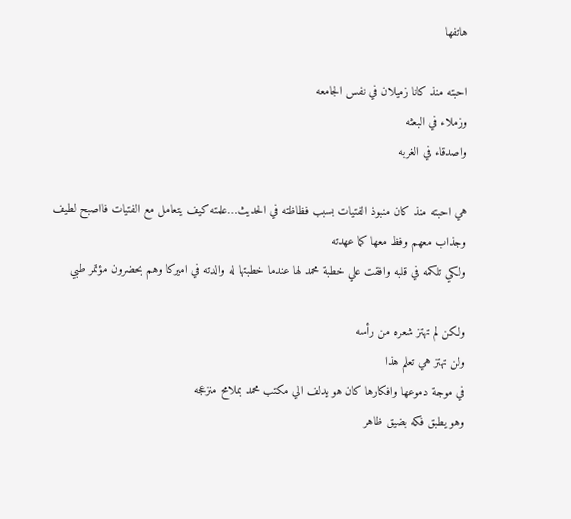هاتفها

احبته منذ كانا زميلان في نفس الجامعه
وزملاء في البعثه
واصدقاء في الغربه

هي احبته منذ كان منبوذ الفتيات بسبب فظاظته في الحديث…علمته كيف يتعامل مع الفتيات فااصبح لطيف وجذاب معهم وفظ معها كما عهدته
ولكي تلكمه في قلبه وافقت علي خطبة محمد لها عندما خطبتها له والدته في اميركا وهم بحضرون مؤتمر طبي

ولكن لم تهتز شعره من رأسه
ولن تهتز هي تعلم هذا
في موجة دموعها وافكارها كان هو يدلف الي مكتب محمد بملامح منزعجه
وهو يطبق فكه بضيق ظاهر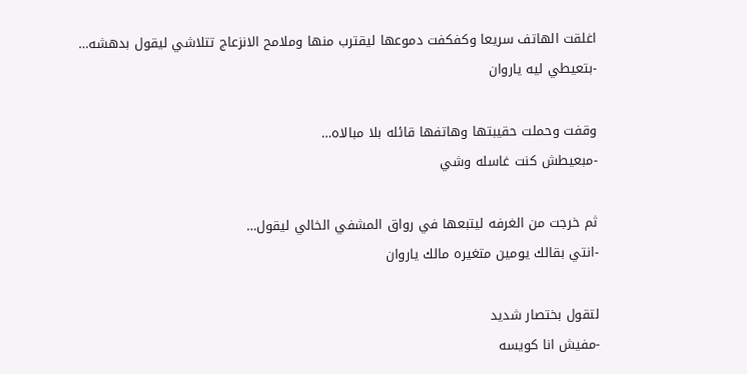اغلقت الهاتف سريعا وكفكفت دموعها ليقترب منها وملامح الانزعاج تتلاشي ليقول بدهشه…
-بتعيطي ليه ياروان

وقفت وحملت حقيبتها وهاتفها قائله بلا مبالاه…
-مبعيطش كنت غاسله وشي

ثم خرجت من الغرفه ليتبعها في رواق المشفي الخالي ليقول…
-انتي بقالك يومين متغيره مالك ياروان

لتقول بختصار شديد
-مفيش انا كويسه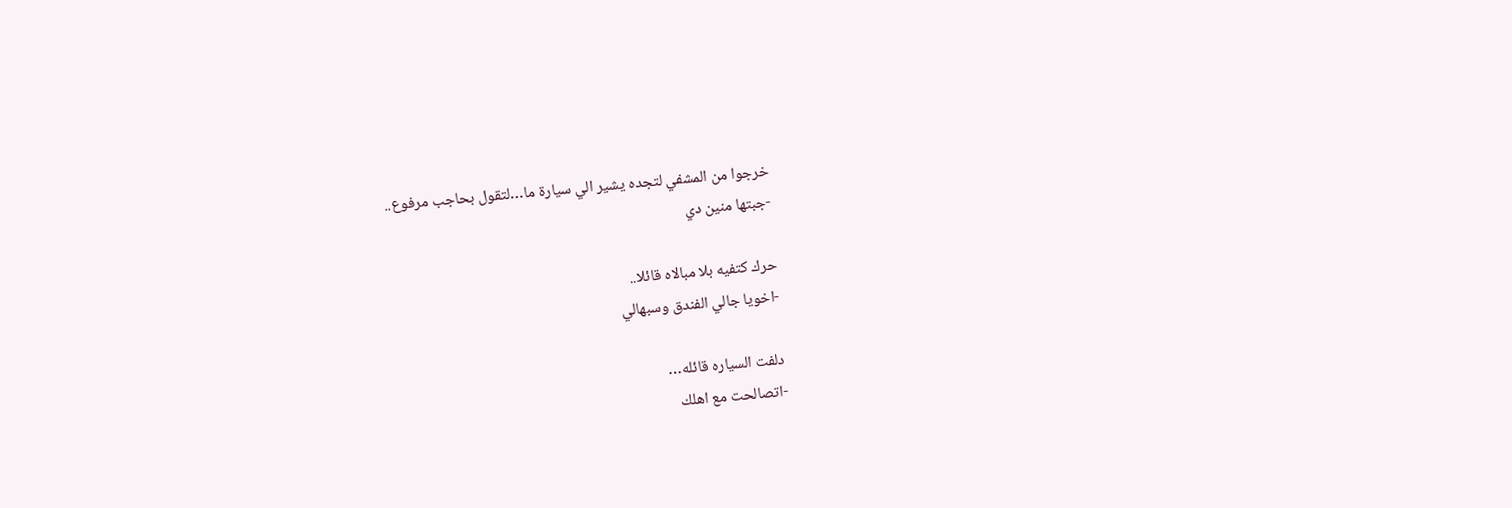خرجوا من المشفي لتجده يشير الي سيارة ما…لتقول بحاجب مرفوع..
-جبتها منين دي

حرك كتفيه بلا مبالاه قائلا..
-اخويا جالي الفندق وسبهالي

دلفت السياره قائله…
-اتصالحت مع اهلك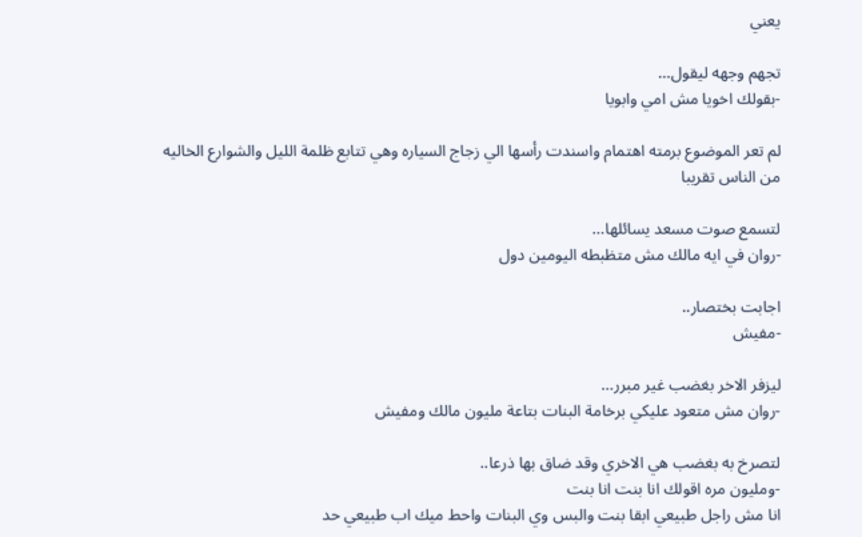يعني

تجهم وجهه ليقول…
-بقولك اخويا مش امي وابويا

لم تعر الموضوع برمته اهتمام واسندت رأسها الي زجاج السياره وهي تتابع ظلمة الليل والشوارع الخاليه من الناس تقريبا

لتسمع صوت مسعد يسائلها…
-روان في ايه مالك مش متظبطه اليومين دول

اجابت بختصار..
-مفيش

ليزفر الاخر بغضب غير مبرر…
-روان مش متعود عليكي برخامة البنات بتاعة مليون مالك ومفيش

لتصرخ به بغضب هي الاخري وقد ضاق بها ذرعا..
-ومليون مره اقولك انا بنت انا بنت
انا مش راجل طبيعي ابقا بنت والبس وي البنات واحط ميك اب طبيعي حد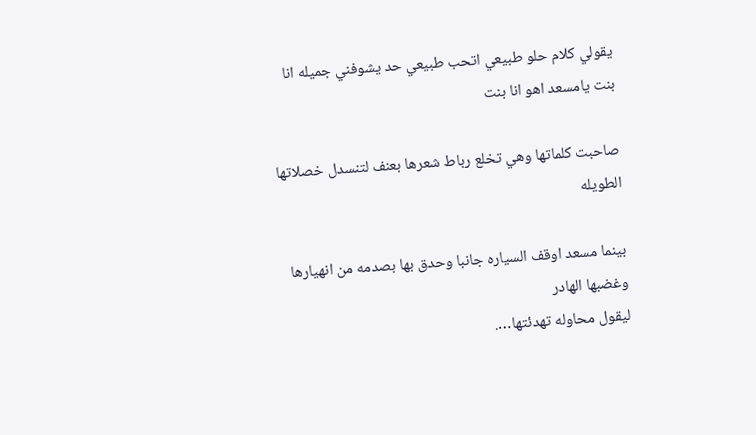يقولي كلام حلو طبيعي اتحب طبيعي حد يشوفني جميله انا بنت يامسعد اهو انا بنت

صاحبت كلماتها وهي تخلع رباط شعرها بعنف لتنسدل خصلاتها الطويله

بينما مسعد اوقف السياره جانبا وحدق بها بصدمه من انهيارها وغضبها الهادر
ليقول محاوله تهدئتها….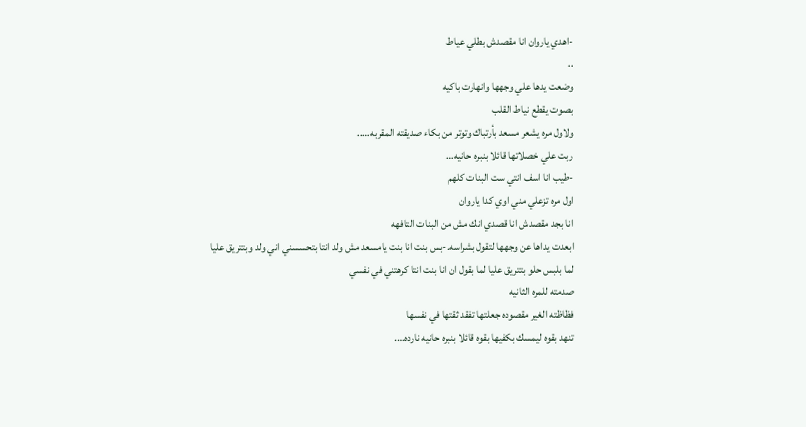-اهدي ياروان انا مقصدش بطلي عياط
..
وضعت يدها علي وجهها وانهارت باكيه
بصوت يقطع نياط القلب
ولاول مره يشعر مسعد بأرتباك وتوتر من بكاء صديقته المقربه…..
ربت علي خصلاتها قائلا بنبره حانيه…
-طيب انا اسف انتي ست البنات كلهم
اول مره تزعلي مني اوي كدا ياروان
انا بجد مقصدش انا قصدي انك مش من البنات التافهه
ابعدت يداها عن وجهها لتقول بشراسه.-بس بنت انا بنت يامسعد مش ولد انتا بتحسسني اني ولد وبتتريق عليا لما بلبس حلو بتتريق عليا لما بقول ان انا بنت انتا كرهتني في نفسي
صدمته للمره الثانيه
فظاظته الغير مقصوده جعلتها تفقد ثقتها في نفسها
تنهد بقوه ليمسك بكفيها بقوه قائلا بنبره حانيه نارده….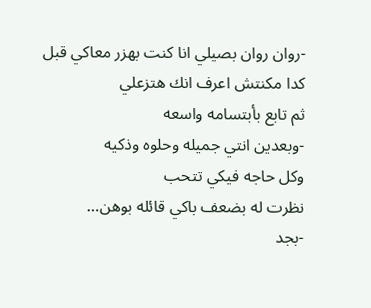-روان روان بصيلي انا كنت بهزر معاكي قبل كدا مكنتش اعرف انك هتزعلي
ثم تابع بأبتسامه واسعه
-وبعدين انتي جميله وحلوه وذكيه
وكل حاجه فيكي تتحب
نظرت له بضعف باكي قائله بوهن…
-بجد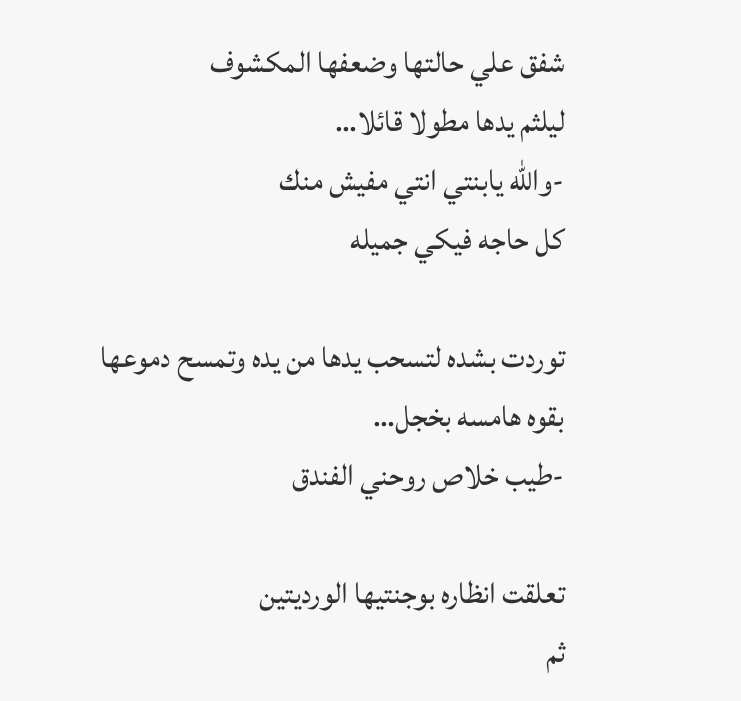شفق علي حالتها وضعفها المكشوف
ليلثم يدها مطولا قائلا…
-والله يابنتي انتي مفيش منك
كل حاجه فيكي جميله

توردت بشده لتسحب يدها من يده وتمسح دموعها بقوه هامسه بخجل…
-طيب خلاص روحني الفندق

تعلقت انظاره بوجنتيها الورديتين
ثم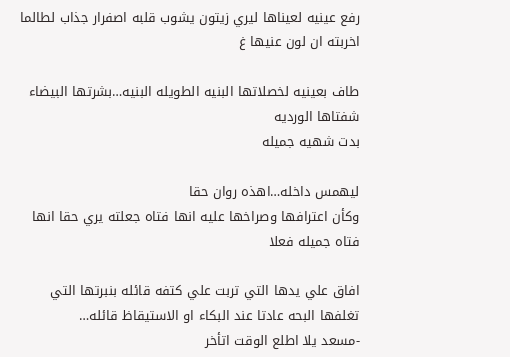رفع عينيه لعيناها ليري زيتون يشوب قلبه اصفرار جذاب لطالما اخربته ان لون عنيها غ

طاف بعينيه لخصلاتها البنيه الطويله البنيه…بشرتها البيضاء شفتاها الورديه
بدت شهيه جميله

ليهمس داخله…اهذه روان حقا
وكأن اعترافها وصراخها عليه انها فتاه جعلته يري حقا انها فتاه جميله فعلا

افاق علي يدها التي تربت علي كتفه قائله بنبرتها التي تغلفها البحه عادتا عند البكاء او الاستيقاظ قائله…
-مسعد يلا اطلع الوقت اتأخر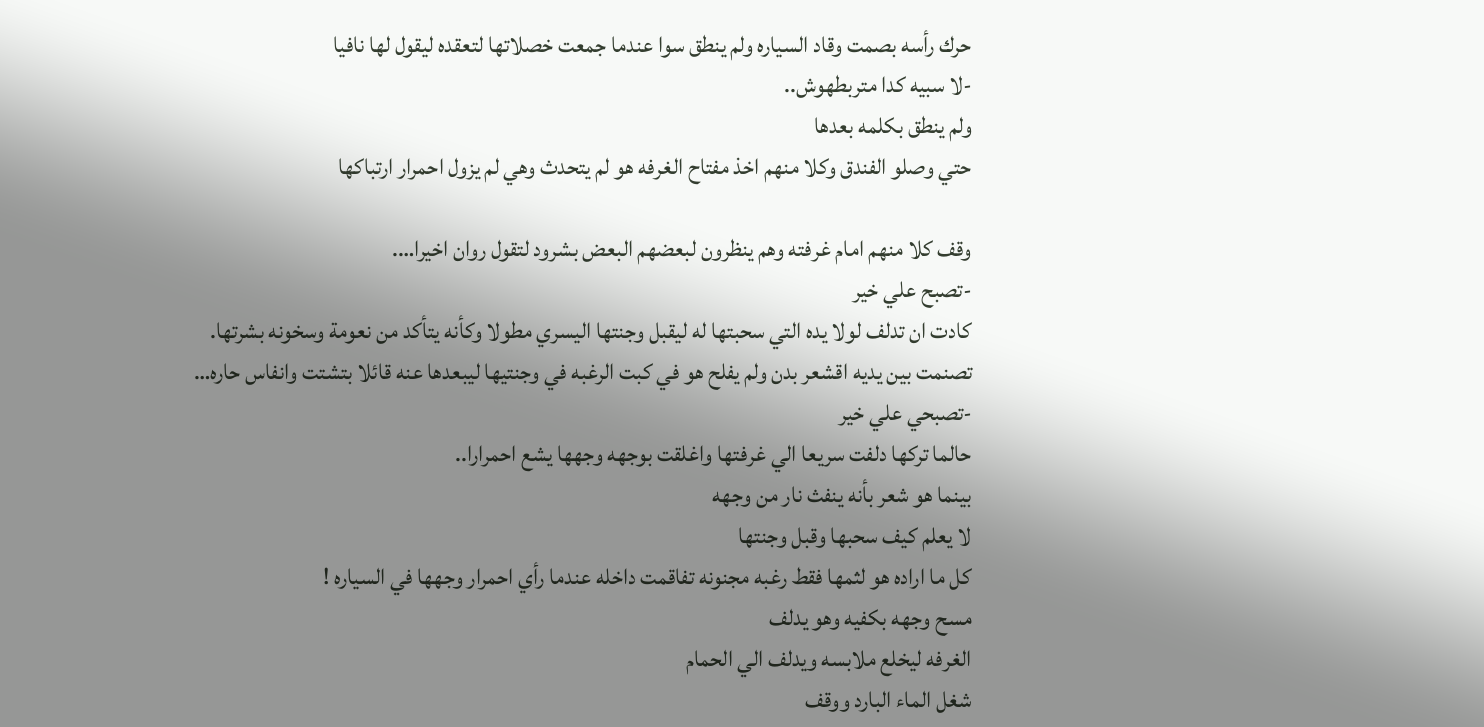حرك رأسه بصمت وقاد السياره ولم ينطق سوا عندما جمعت خصلاتها لتعقده ليقول لها نافيا
-لا سبيه كدا متربطهوش..
ولم ينطق بكلمه بعدها
حتي وصلو الفندق وكلا منهم اخذ مفتاح الغرفه هو لم يتحدث وهي لم يزول احمرار ارتباكها

وقف كلا منهم امام غرفته وهم ينظرون لبعضهم البعض بشرود لتقول روان اخيرا….
-تصبح علي خير
كادت ان تدلف لولا يده التي سحبتها له ليقبل وجنتها اليسري مطولا وكأنه يتأكد من نعومة وسخونه بشرتها.
تصنمت بين يديه اقشعر بدن ولم يفلح هو في كبت الرغبه في وجنتيها ليبعدها عنه قائلا بتشتت وانفاس حاره…
-تصبحي علي خير
حالما تركها دلفت سريعا الي غرفتها واغلقت بوجهه وجهها يشع احمرارا..
بينما هو شعر بأنه ينفث نار من وجهه
لا يعلم كيف سحبها وقبل وجنتها
كل ما اراده هو لثمها فقط رغبه مجنونه تفاقمت داخله عندما رأي احمرار وجهها في السياره !
مسح وجهه بكفيه وهو يدلف
الغرفه ليخلع ملابسه ويدلف الي الحمام
شغل الماء البارد ووقف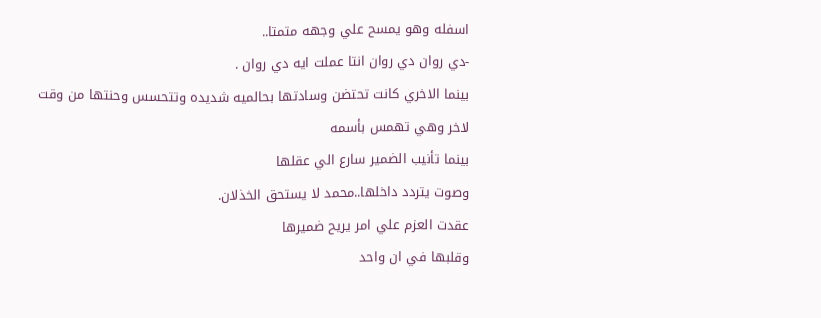اسفله وهو يمسح علي وجهه متمتا..
-دي روان دي روان انتا عملت ايه دي روان .
بينما الاخري كانت تحتضن وسادتها بحالميه شديده وتتحسس وحنتها من وقت لاخر وهي تهمس بأسمه
بينما تأنيب الضمير سارع الي عقلها
وصوت يتردد داخلها..محمد لا يستحق الخذلان.
عقدت العزم علي امر يريح ضميرها
وقلبها في ان واحد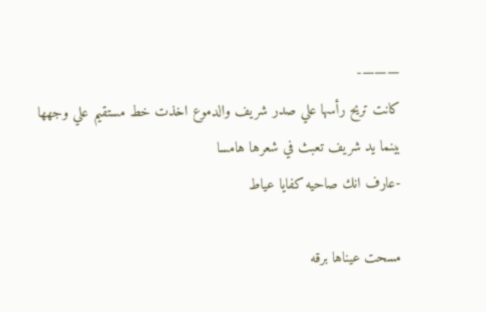———-
كانت تريح رأسها علي صدر شريف والدموع اخذت خط مستقيم علي وجهها
بينما يد شريف تعبث في شعرها هامسا
-عارف انك صاحيه كفايا عياط

مسحت عيناها برقه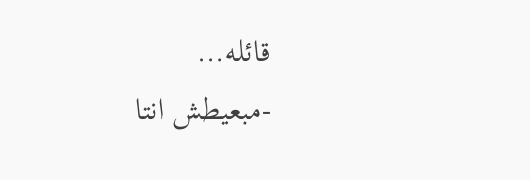قائله…
-مبعيطش انتا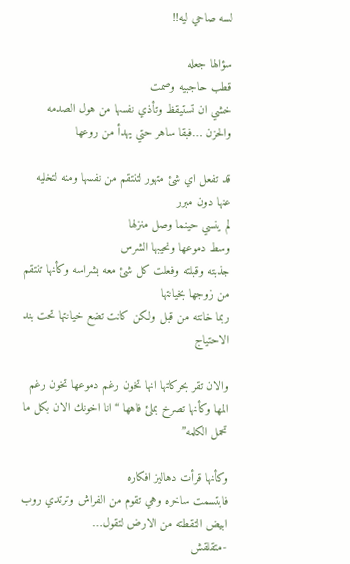لسه صاحي ليه!!

سؤالها جعله
قطب حاجبيه وصمت
خشي ان تستيقظ وتأذي نفسها من هول الصدمه والحزن …فبقا ساهر حتي يهدأ من روعها

قد تفعل اي شئ متهور لتنتقم من نفسها ومنه لتخليه عنها دون مبرر
لم ينسي حينما وصل منزلها
وسط دموعها ونحيبها الشرس
جذبته وقبلته وفعلت كل شئ معه بشراسه وكأنها تنتقم من زوجها بخيانتها
ربما خانته من قبل ولكن كانت تضع خيانتها تحت بند الاحتياج

والان تقر بحركاتها انها تخون رغم دموعها تخون رغم المها وكأنها تصرخ بملئ فاهها “انا اخونك الان بكل ما تحمل الكلمه”

وكأنها قرأت دهاليز افكاره
فابتسمت ساخره وهي تقوم من الفراش وترتدي روب ابيض التقطته من الارض لتقول…
-متقلقش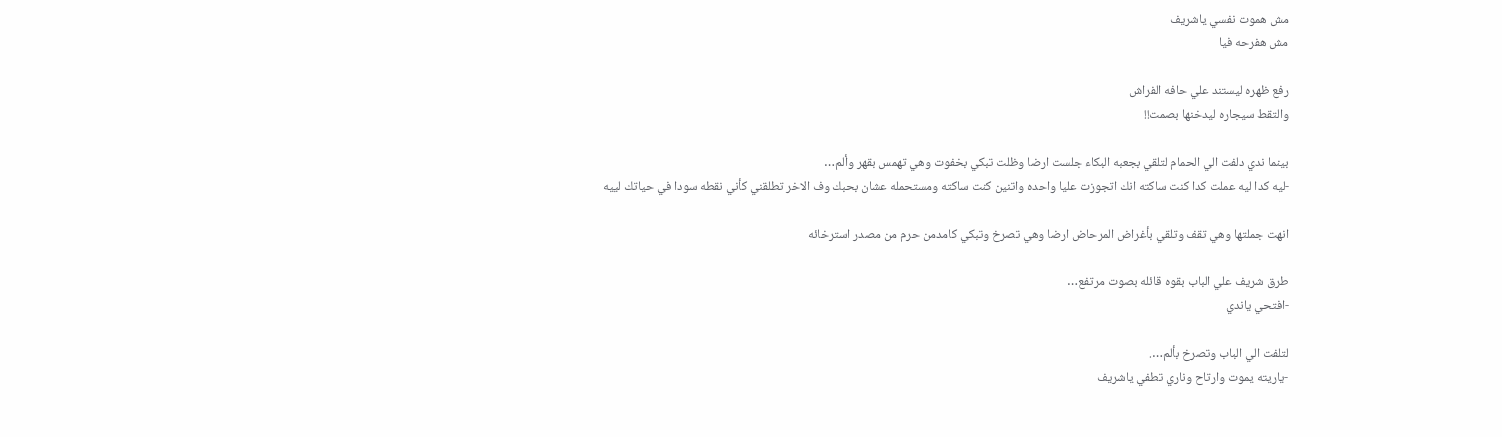مش هموت نفسي ياشريف
مش هفرحه فيا

رفع ظهره ليستند علي حافه الفراش
والتقط سيجاره ليدخنها بصمت!!

بينما ندي دلفت الي الحمام لتلقي بجعبه البكاء جلست ارضا وظلت تبكي بخفوت وهي تهمس بقهر وألم…
-ليه كدا ليه عملت كدا كنت ساكته انك اتجوزت عليا واحده واتنين كنت ساكته ومستحمله عشان بحبك وف الاخر تطلقني كأني نقطه سودا في حياتك لييه

انهت جملتها وهي تقف وتلقي بأغراض المرحاض ارضا وهي تصرخ وتبكي كامدمن حرم من مصدر استرخائه

طرق شريف علي الباب بقوه قائله بصوت مرتفع…
-افتحي ياندي

لتلفت الي الباب وتصرخ بألم….
-ياريته يموت وارتاح وناري تطفي ياشريف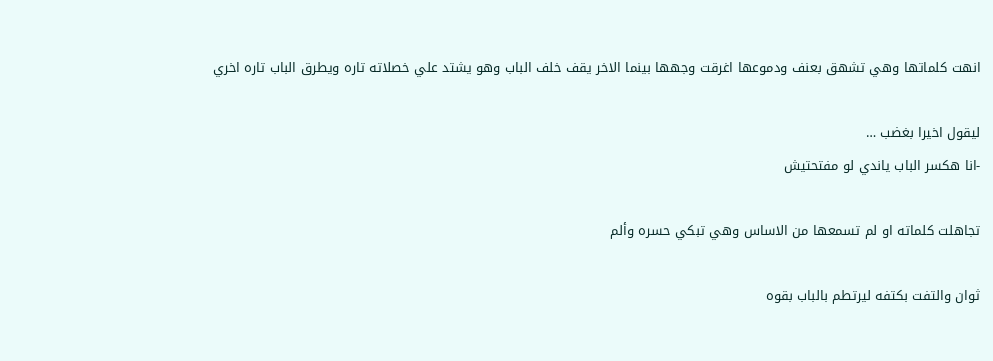انهت كلماتها وهي تشهق بعنف ودموعها اغرقت وجهها بينما الاخر يقف خلف الباب وهو يشتد علي خصلاته تاره ويطرق الباب تاره اخري

ليقول اخيرا بغضب …
-انا هكسر الباب ياندي لو مفتحتيش

تجاهلت كلماته او لم تسمعها من الاساس وهي تبكي حسره وألم

ثوان والتفت بكتفه ليرتطم بالباب بقوه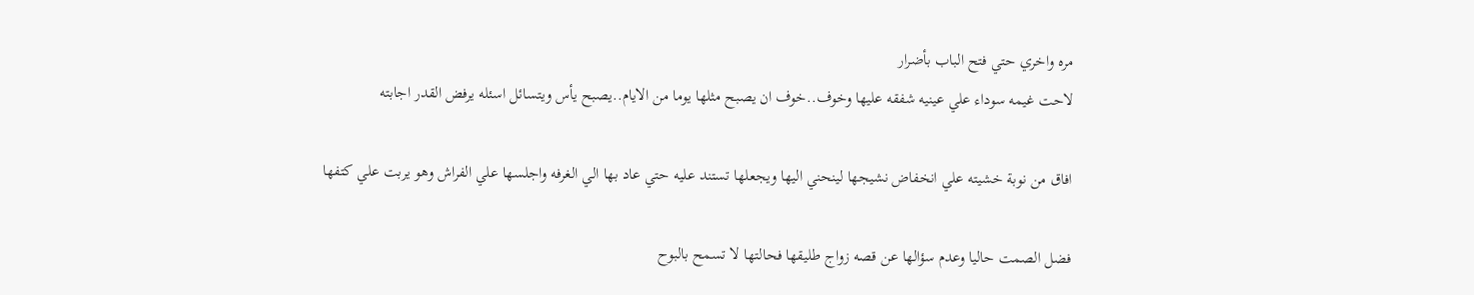مره واخري حتي فتح الباب بأضرار
لاحت غيمه سوداء علي عينيه شفقه عليها وخوف..خوف ان يصبح مثلها يوما من الايام..يصبح يأس ويتسائل اسئله يرفض القدر اجابته

افاق من نوبة خشيته علي انخفاض نشيجها لينحني اليها ويجعلها تستند عليه حتي عاد بها الي الغرفه واجلسها علي الفراش وهو يربت علي كتفها

فضل الصمت حاليا وعدم سؤالها عن قصه زواج طليقها فحالتها لا تسمح بالبوح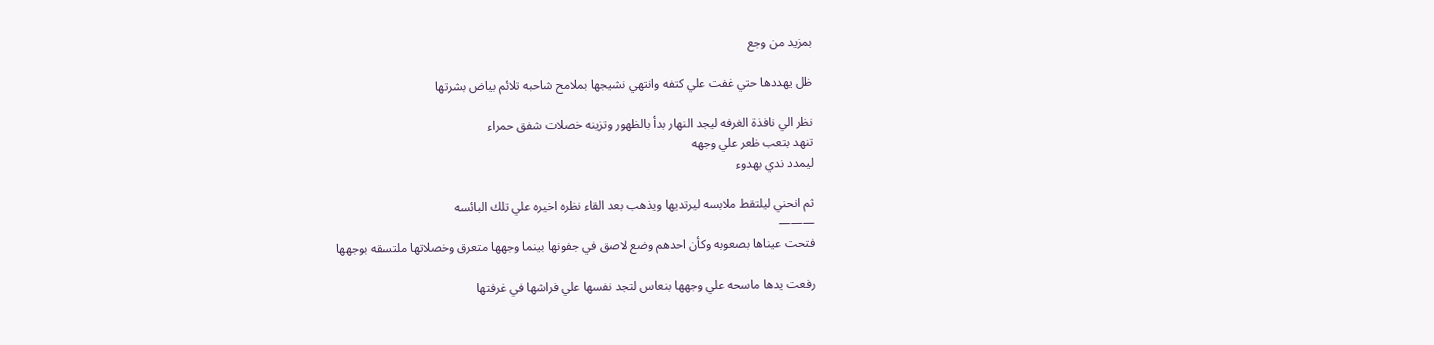بمزيد من وجع

ظل يهددها حتي غفت علي كتفه وانتهي نشيجها بملامح شاحبه تلائم بياض بشرتها

نظر الي نافذة الغرفه ليجد النهار بدأ بالظهور وتزينه خصلات شفق حمراء
تنهد بتعب ظعر علي وجهه
ليمدد ندي بهدوء

ثم انحني ليلتقط ملابسه ليرتديها ويذهب بعد القاء نظره اخيره علي تلك البائسه
———
فتحت عيناها بصعوبه وكأن احدهم وضع لاصق في جفونها بينما وجهها متعرق وخصلاتها ملتسقه بوجهها

رفعت يدها ماسحه علي وجهها بنعاس لتجد نفسها علي فراشها في غرفتها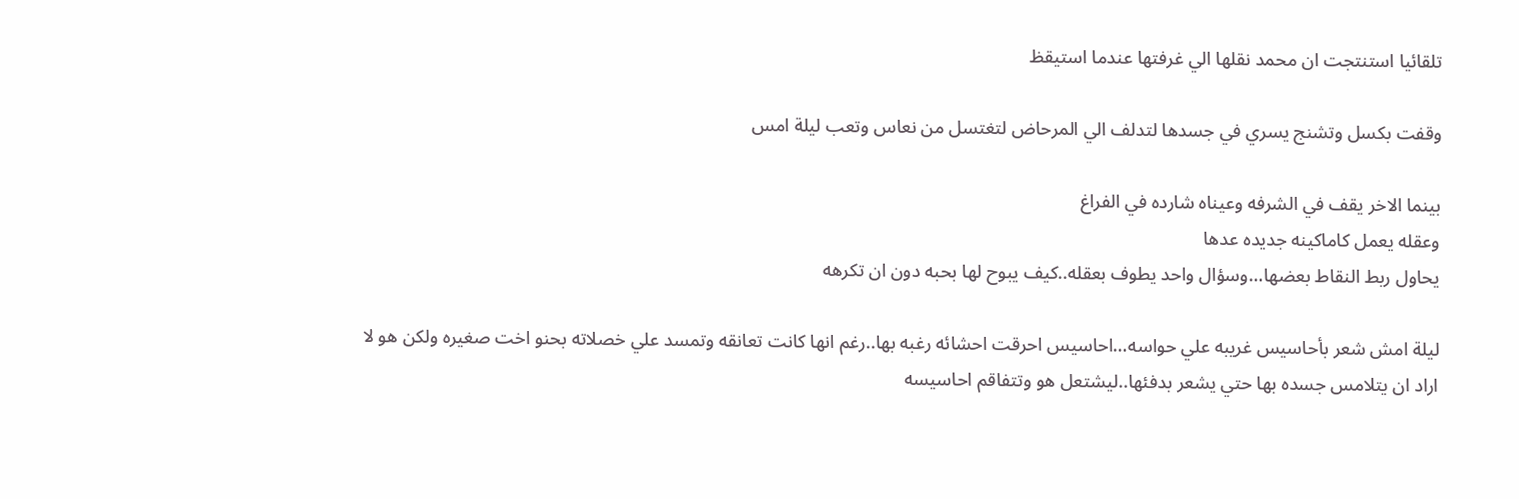تلقائيا استنتجت ان محمد نقلها الي غرفتها عندما استيقظ

وقفت بكسل وتشنج يسري في جسدها لتدلف الي المرحاض لتغتسل من نعاس وتعب ليلة امس

بينما الاخر يقف في الشرفه وعيناه شارده في الفراغ
وعقله يعمل كاماكينه جديده عدها
يحاول ربط النقاط بعضها…وسؤال واحد يطوف بعقله..كيف يبوح لها بحبه دون ان تكرهه

ليلة امش شعر بأحاسيس غريبه علي حواسه…احاسيس احرقت احشائه رغبه بها..رغم انها كانت تعانقه وتمسد علي خصلاته بحنو اخت صغيره ولكن هو لا
اراد ان يتلامس جسده بها حتي يشعر بدفئها..ليشتعل هو وتتفاقم احاسيسه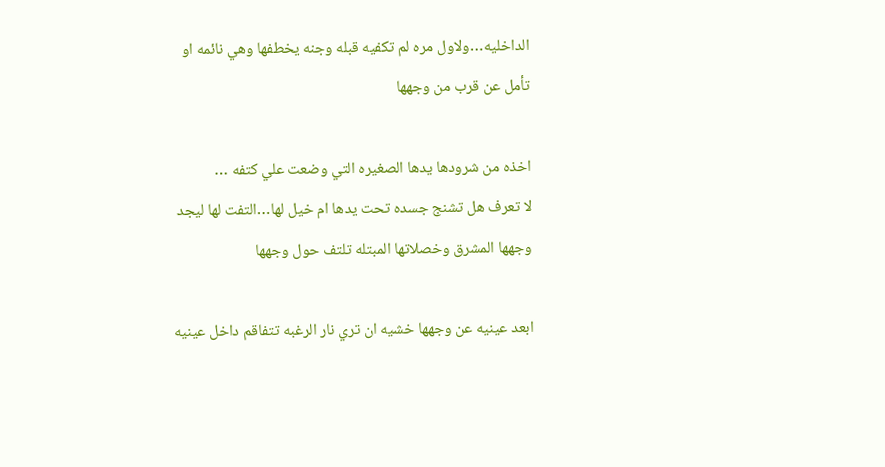الداخليه…ولاول مره لم تكفيه قبله وجنه يخطفها وهي نائمه او تأمل عن قرب من وجهها

اخذه من شرودها يدها الصغيره التي وضعت علي كتفه …
لا تعرف هل تشنج جسده تحت يدها ام خيل لها…التفت لها ليجد وجهها المشرق وخصلاتها المبتله تلتف حول وجهها

ابعد عينيه عن وجهها خشيه ان تري نار الرغبه تتفاقم داخل عينيه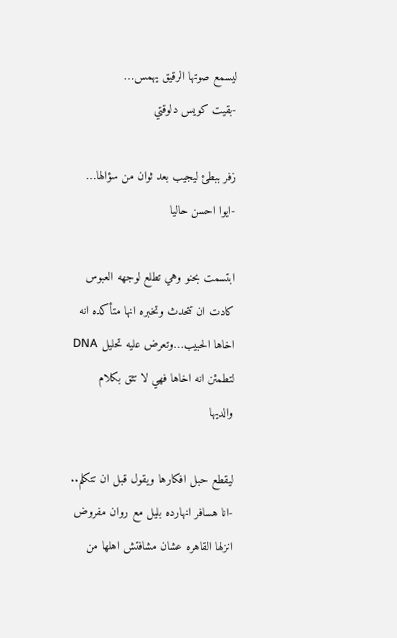ليسمع صوتها الرقيق يهمس…
-بقيت كويس دلوقتي

زفر ببطئ ليجيب بعد ثوان من سؤالها…
-ايوا احسن حاليا

ابتسمت بحنو وهي تطلع لوجهه العبوس
كادت ان تتحدث وتخبره انها متأكده انه اخاها الحبيب…وتعرض عليه تحليل DNA لتطمئن انه اخاها فهي لا تثق بكلام والديها

ليقطع حبل افكارها ويقول قبل ان تتكلم.. -انا هسافر انهارده بليل مع روان مفروض انزلها القاهره عشان مشافتش اهلها من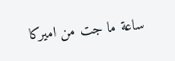ساعة ما جت من اميركا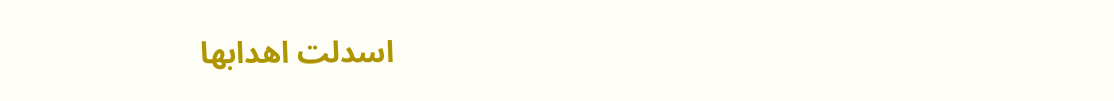اسدلت اهدابها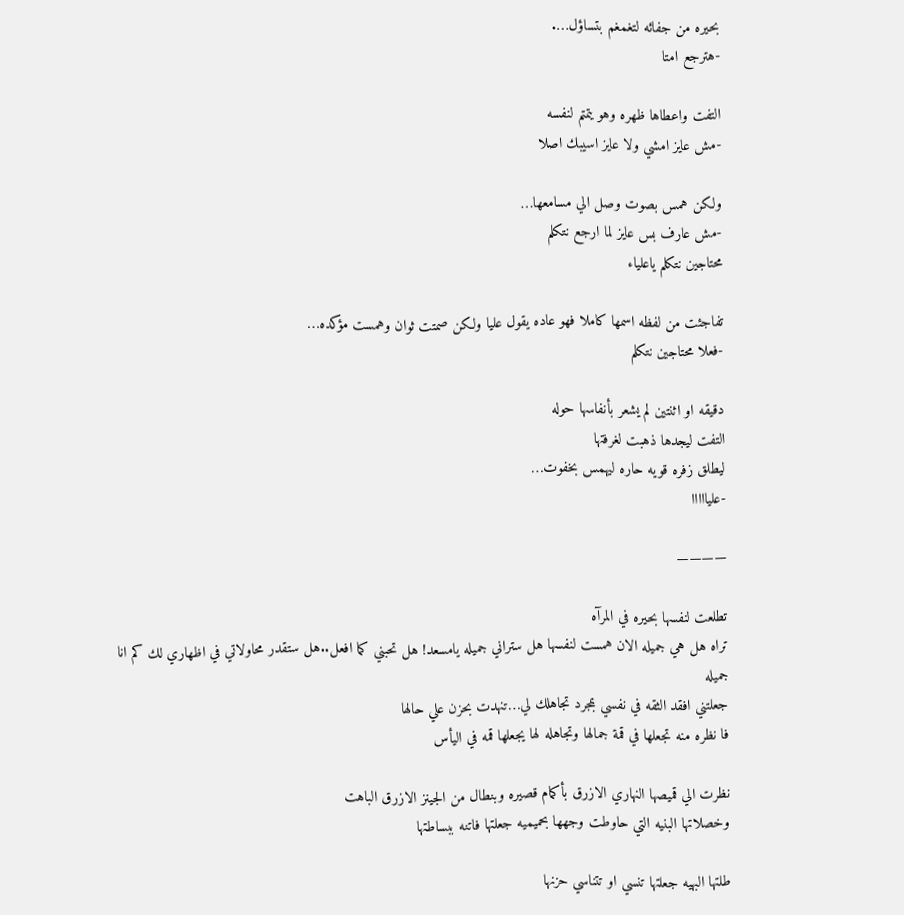بحيره من جفائه لتغمغم بتساؤل….
-هترجع امتا

التفت واعطاها ظهره وهو يتمتم لنفسه
-مش عايز امشي ولا عايز اسيبك اصلا

ولكن همس بصوت وصل الي مسامعها…
-مش عارف بس عايز لما ارجع نتكلم
محتاجين نتكلم ياعلياء

تفاجئت من لفظه اسمها كاملا فهو عاده يقول عليا ولكن صمتت ثوان وهمست مؤكده…
-فعلا محتاجين نتكلم

دقيقه او اثنتين لم يشعر بأنفاسها حوله
التفت ليجدها ذهبت لغرفتها
ليطلق زفره قويه حاره ليهمس بخفوت…
-عليااااا

————

تطلعت لنفسها بحيره في المرآه
تراه هل هي جميله الان همست لنفسها هل ستراني جميله يامسعد! هل تحبني كما افعل..هل ستقدر محاولاتي في اظهاري لك كم انا جميله
جعلتني افقد الثقه في نفسي بمجرد تجاهلك لي…تنهدت بحزن علي حالها
فا نظره منه تجعلها في قمة جمالها وتجاهله لها يجعلها قمه في اليأس

نظرت الي قميصها النهاري الازرق بأكمام قصيره وبنطال من الجينز الازرق الباهت
وخصلاتها البنيه التي حاوطت وجهها بحميميه جعلتها فاتنه ببساطتها

طلتها البهيه جعلتها تنسي او تتناسي حزنها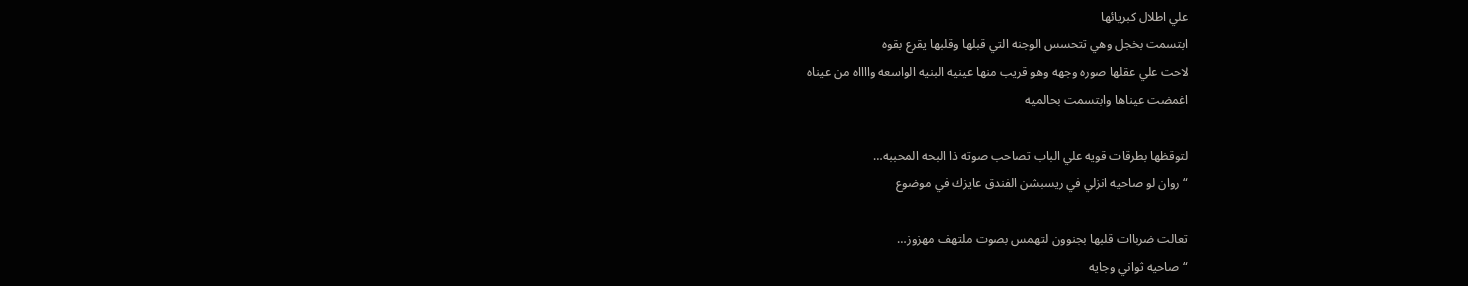علي اطلال كبريائها
ابتسمت بخجل وهي تتحسس الوجنه التي قبلها وقلبها يقرع بقوه
لاحت علي عقلها صوره وجهه وهو قريب منها عينيه البنيه الواسعه وااااه من عيناه
اغمضت عيناها وابتسمت بحالميه

لتوقظها بطرقات قويه علي الباب تصاحب صوته ذا البحه المحببه…
“روان لو صاحيه انزلي في ريسبشن الفندق عايزك في موضوع

تعالت ضرباات قلبها بجنوون لتهمس بصوت ملتهف مهزوز…
“صاحيه ثواني وجايه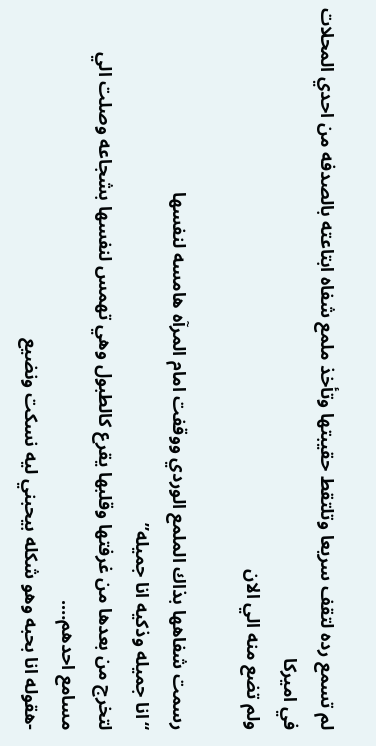لم تسمع رده لتقف سريعا وتلتقط حقيبتها وتأخذ ملمع شفاه ابتاعته بالصدفه من احدي المحلات في اميركا
ولم تضع منه الي الان

رسمت شفاهها بذاك الملمع الوردي ووقفت امام المرآه هامسه لنفسها
“انا جميله وذكيه انا جميله”
لتخرج من بعدها من غرفتها وقلبها يقرع كالطبول وهي تهمس لنفسها بشجاعه وصلت الي مسامع احدهم….
-هقوله انا بحبه وهو شكله بيحبني ليه نسكت ونضيع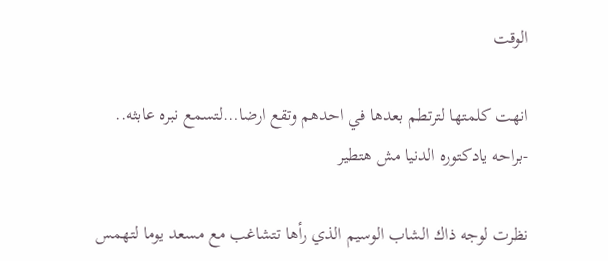الوقت

انهت كلمتها لترتطم بعدها في احدهم وتقع ارضا…لتسمع نبره عابثه..
-براحه يادكتوره الدنيا مش هتطير

نظرت لوجه ذاك الشاب الوسيم الذي رأها تتشاغب مع مسعد يوما لتهمس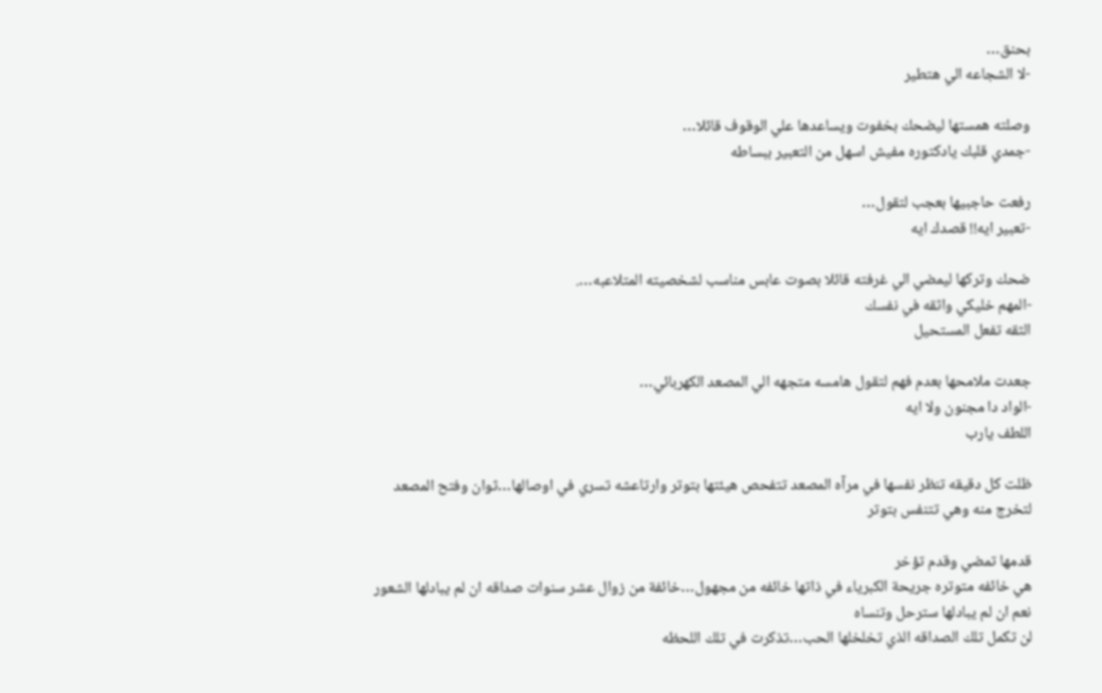بحنق…
-لا الشجاعه الي هتطير

وصلته همستها ليضحك بخفوت ويساعدها علي الوقوف قائلا…
-جمدي قلبك يادكتوره مفيش اسهل من التعبير ببساطه

رفعت حاجبيها بعجب لتقول…
-تعبير ايه!! قصدك ايه

ضحك وتركها ليمضي الي غرفته قائلا بصوت عابس مناسب لشخصيته المتلاعبه….
-المهم خليكي واثقه في نفسك
الثقه تفعل المستحيل

جعدت ملامحها بعدم فهم لتقول هامسه متجهه الي المصعد الكهربائي…
-الواد دا مجنون ولا ايه
اللطف يارب

ظلت كل دقيقه تنظر نفسها في مرآه المصعد تتفحص هيئتها بتوتر وارتاعشه تسري في اوصالها…ثوان وفتح المصعد
لتخرج منه وهي تتنفس بتوتر

قدمها تمضي وقدم تؤخر
هي خائفه متوتره جريحة الكبرياء في ذاتها خائفه من مجهول…خائفة من زوال عشر سنوات صداقه ان لم يبادلها الشعور
نعم ان لم يبادلها سترحل وتنساه
لن تكمل تلك الصداقه الذي تخلخلها الحب…تذكرت في تلك اللحظه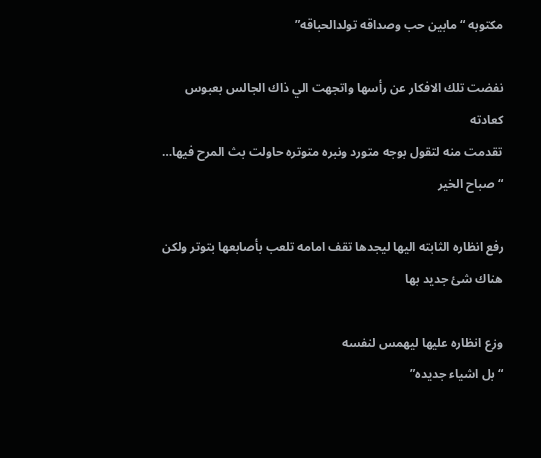مكتوبه “مابين حب وصداقه تولدالحباقه”

نفضت تلك الافكار عن رأسها واتجهت الي ذاك الجالس بعبوس كعادته
تقدمت منه لتقول بوجه متورد ونبره متوتره حاولت بث المرح فيها…
“صباح الخير

رفع انظاره الثابته اليها ليجدها تقف امامه تلعب بأصابعها بتوتر ولكن هناك شئ جديد بها

وزع انظاره عليها ليهمس لنفسه
“بل اشياء جديده”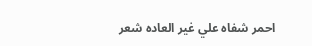احمر شفاه علي غير العاده شعر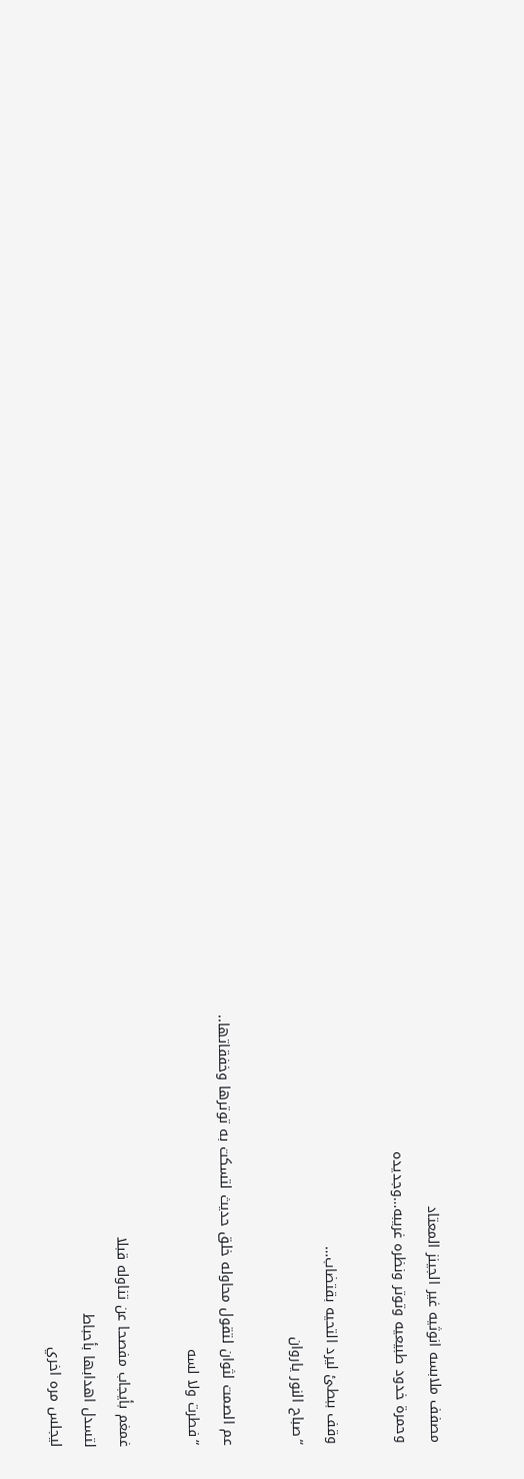مصفف ملابسه انوثيه غير الجينز المعتاد
وحمرة خدود طبيعيه وتوتر ونظره غريبه…وجديده

وقف ببطئ ليرد التحيه بقتضاب…
“صباح النور ياروان

عم الصمت لثوان لتقول محاوله خلق حديث لتسكت به توترها وخفقاتها..
“فطرت ولا لسه

غمغم بأيجاب مفصحا عن تناوله قبلا
لتسدل اهدابها بأحباط
ليجلس مره اخري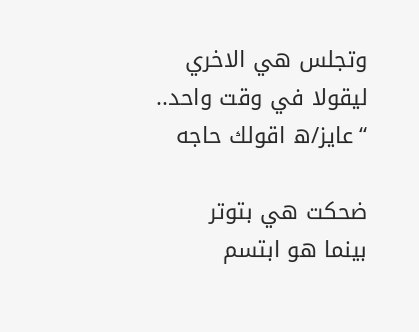وتجلس هي الاخري
ليقولا في وقت واحد..
“عايز/ه اقولك حاجه

ضحكت هي بتوتر
بينما هو ابتسم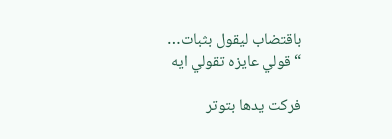باقتضاب ليقول بثبات…
“قولي عايزه تقولي ايه

فركت يدها بتوتر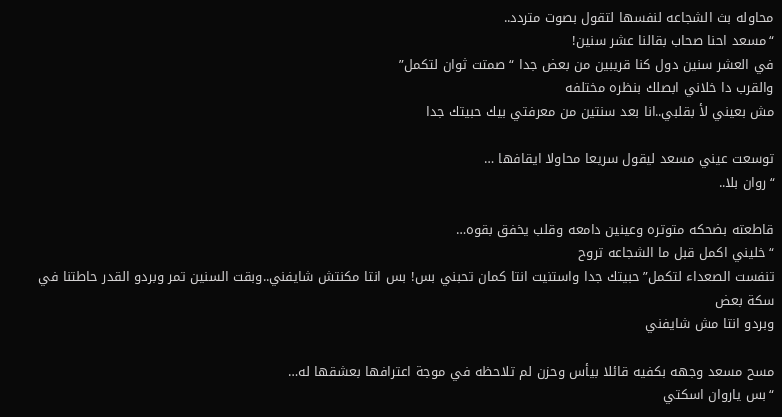محاوله بث الشجاعه لنفسها لتقول بصوت متردد..
“مسعد احنا صحاب بقالنا عشر سنين!
في العشر سنين دول كنا قريبين من بعض جدا “صمتت ثوان لتكمل”
والقرب دا خلاني ابصلك بنظره مختلفه
مش بعيني لأ بقلبي..انا بعد سنتين من معرفتي بيك حبيتك جدا

توسعت عيني مسعد ليقول سريعا محاولا ايقافها …
“روان بلا..

قاطعته بضحكه متوتره وعينين دامعه وقلب يخفق بقوه…
“خليني اكمل قبل ما الشجاعه تروح
تنفست الصعداء لتكمل”حبيتك جدا واستنيت انتا كمان تحبني بس! بس انتا مكنتش شايفني..وبقت السنين تمر وبردو القدر حاطتنا في سكة بعض
وبردو انتا مش شايفني

مسح مسعد وجهه بكفيه قائلا بيأس وحزن لم تلاحظه في موجة اعترافها بعشقها له…
“بس ياروان اسكتي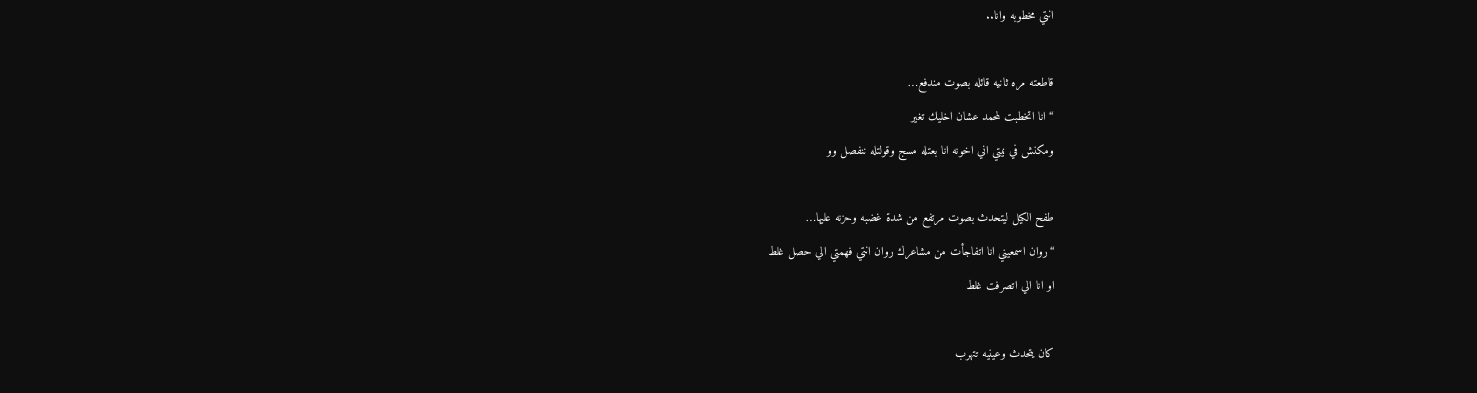انتي مخطوبه وانا..

قاطعته مره ثانيه قائله بصوت مندفع…
“انا اتخطبت لمحمد عشان اخليك تغير
ومكنش في نيتي اني اخونه انا بعتله مسج وقولتله ننفصل وو

طفح الكيل ليتحدث بصوت مرتفع من شدة غضبه وحزنه عليها…
“روان اسمعيني انا اتفاجأت من مشاعرك روان انتي فهمتي الي حصل غلط
او انا الي اتصرفت غلط

كان يتحدث وعينيه تتهرب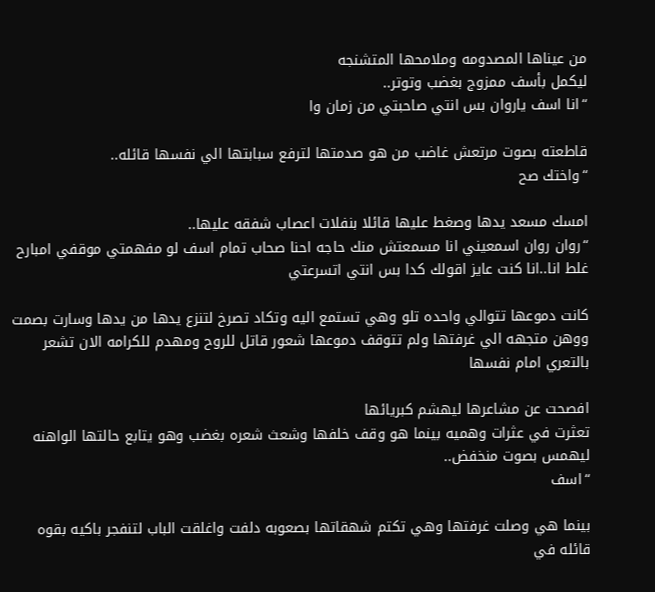من عيناها المصدومه وملامحها المتشنجه
ليكمل بأسف ممزوج بغضب وتوتر..
“انا اسف ياروان بس انتي صاحبتي من زمان وا

قاطعته بصوت مرتعش غاضب من هو صدمتها لترفع سبابتها الي نفسها قائله..
“واختك صح

امسك مسعد يدها وصغط عليها قائلا بنفلات اعصاب شفقه عليها..
“روان روان اسمعيني انا مسمعتش منك حاجه احنا صحاب تمام اسف لو مفهمتي موقفي امبارح غلط انا..انا كنت عايز اقولك كدا بس انتي اتسرعتي

كانت دموعها تتوالي واحده تلو وهي تستمع اليه وتكاد تصرخ لتنزع يدها من يدها وسارت بصمت ووهن متجهه الي غرفتها ولم تتوقف دموعها شعور قاتل للروح ومهدم للكرامه الان تشعر بالتعري امام نفسها

افصحت عن مشاعرها ليهشم كبريائها
تعثرت في عثرات وهميه بينما هو وقف خلفها وشعث شعره بغضب وهو يتابع حالتها الواهنه ليهمس بصوت منخفض..
“اسف

بينما هي وصلت غرفتها وهي تكتم شهقاتها بصعوبه دلفت واغلقت الباب لتنفجر باكيه بقوه قائله في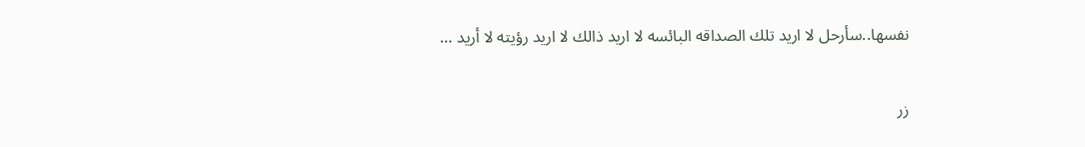نفسها..سأرحل لا اريد تلك الصداقه البائسه لا اريد ذالك لا اريد رؤيته لا أريد …


زر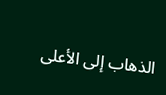الذهاب إلى الأعلى